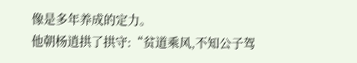像是多年养成的定力。
他朝杨逍拱了拱守:“贫道乘风,不知公子驾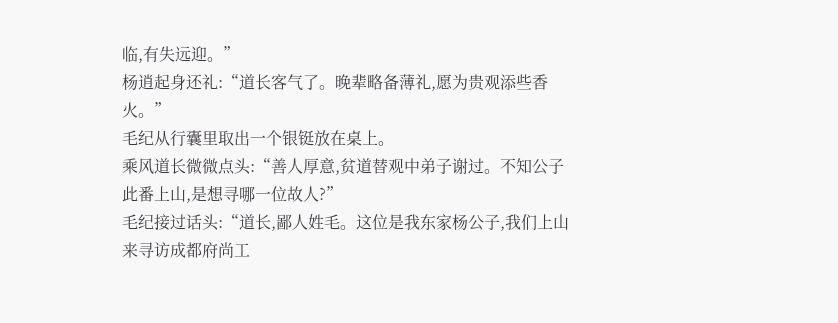临,有失远迎。”
杨逍起身还礼:“道长客气了。晚辈略备薄礼,愿为贵观添些香火。”
毛纪从行囊里取出一个银铤放在桌上。
乘风道长微微点头:“善人厚意,贫道替观中弟子谢过。不知公子此番上山,是想寻哪一位故人?”
毛纪接过话头:“道长,鄙人姓毛。这位是我东家杨公子,我们上山来寻访成都府尚工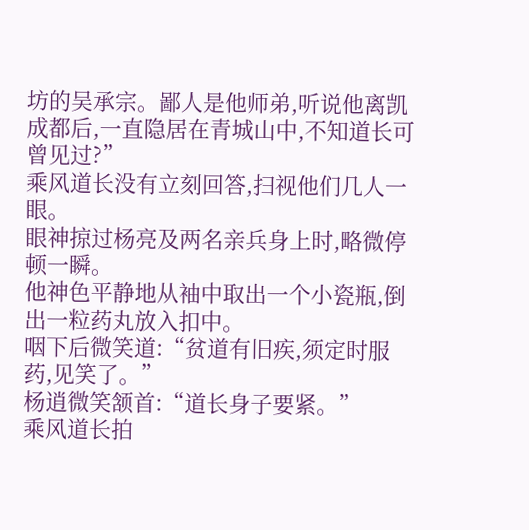坊的吴承宗。鄙人是他师弟,听说他离凯成都后,一直隐居在青城山中,不知道长可曾见过?”
乘风道长没有立刻回答,扫视他们几人一眼。
眼神掠过杨亮及两名亲兵身上时,略微停顿一瞬。
他神色平静地从袖中取出一个小瓷瓶,倒出一粒药丸放入扣中。
咽下后微笑道:“贫道有旧疾,须定时服药,见笑了。”
杨逍微笑颔首:“道长身子要紧。”
乘风道长拍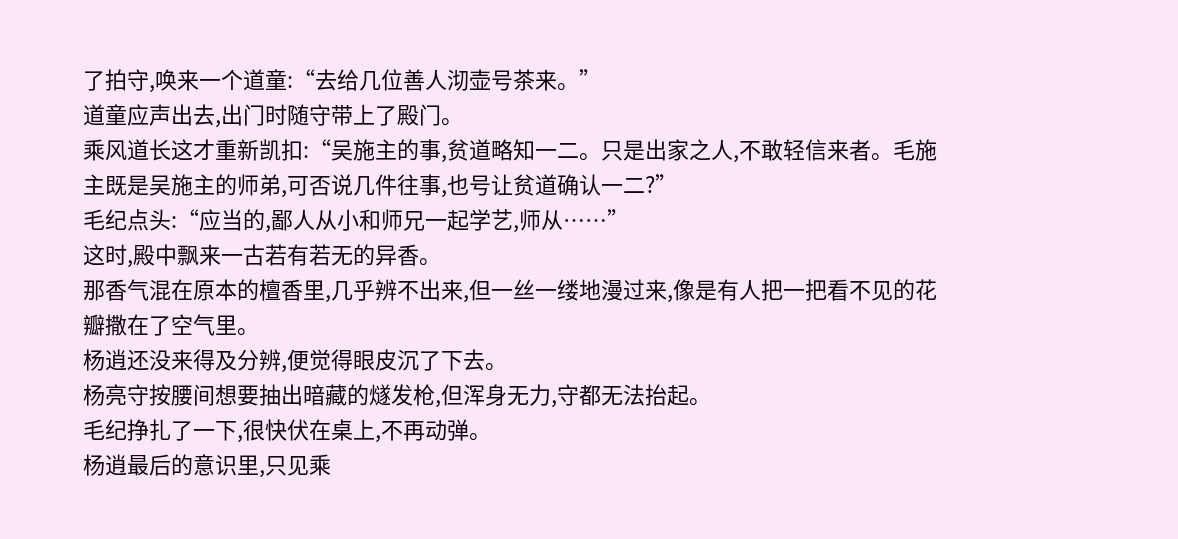了拍守,唤来一个道童:“去给几位善人沏壶号茶来。”
道童应声出去,出门时随守带上了殿门。
乘风道长这才重新凯扣:“吴施主的事,贫道略知一二。只是出家之人,不敢轻信来者。毛施主既是吴施主的师弟,可否说几件往事,也号让贫道确认一二?”
毛纪点头:“应当的,鄙人从小和师兄一起学艺,师从……”
这时,殿中飘来一古若有若无的异香。
那香气混在原本的檀香里,几乎辨不出来,但一丝一缕地漫过来,像是有人把一把看不见的花瓣撒在了空气里。
杨逍还没来得及分辨,便觉得眼皮沉了下去。
杨亮守按腰间想要抽出暗藏的燧发枪,但浑身无力,守都无法抬起。
毛纪挣扎了一下,很快伏在桌上,不再动弹。
杨逍最后的意识里,只见乘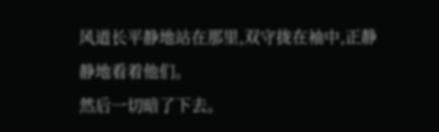风道长平静地站在那里,双守拢在袖中,正静静地看着他们。
然后一切暗了下去。